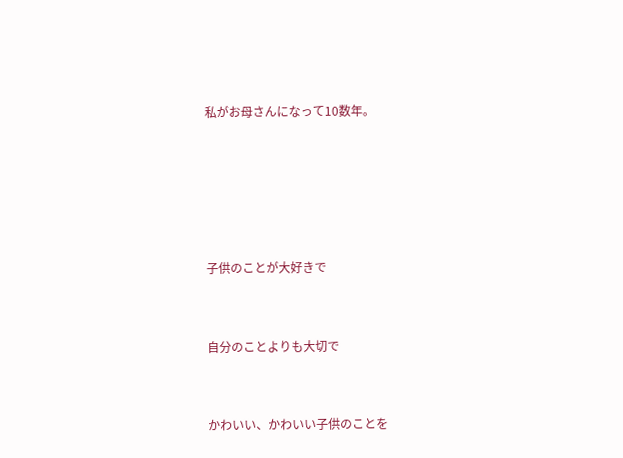私がお母さんになって10数年。







子供のことが大好きで



自分のことよりも大切で



かわいい、かわいい子供のことを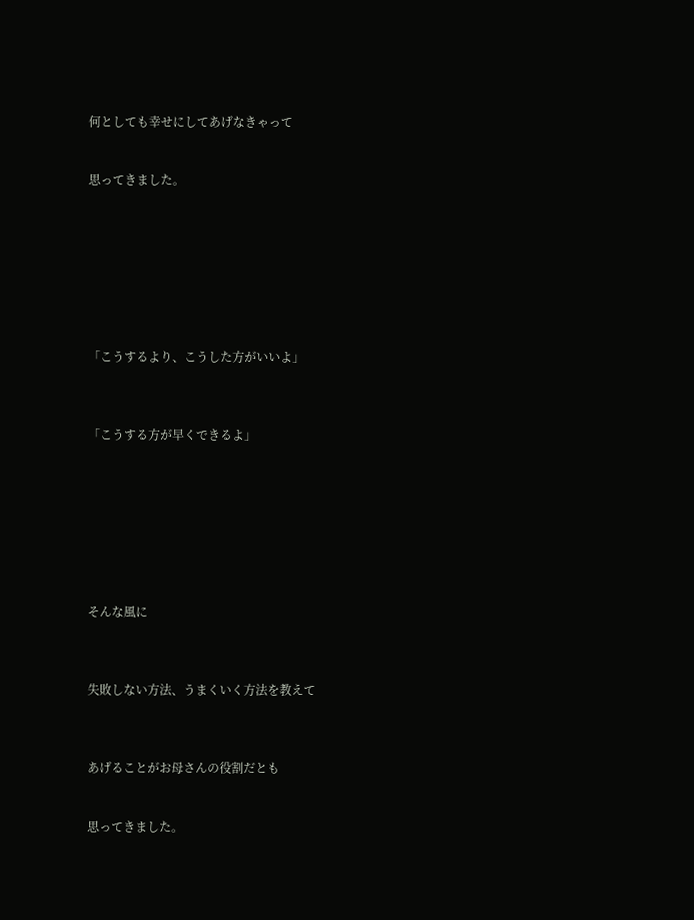何としても幸せにしてあげなきゃって


思ってきました。








「こうするより、こうした方がいいよ」



「こうする方が早くできるよ」








そんな風に



失敗しない方法、うまくいく方法を教えて



あげることがお母さんの役割だとも


思ってきました。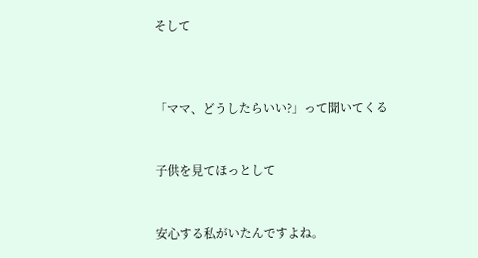そして



「ママ、どうしたらいい?」って聞いてくる


子供を見てほっとして


安心する私がいたんですよね。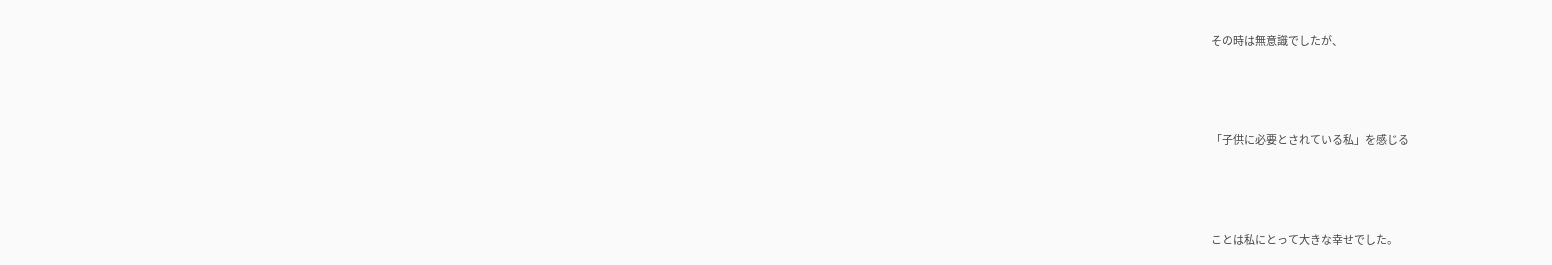その時は無意識でしたが、



「子供に必要とされている私」を感じる



ことは私にとって大きな幸せでした。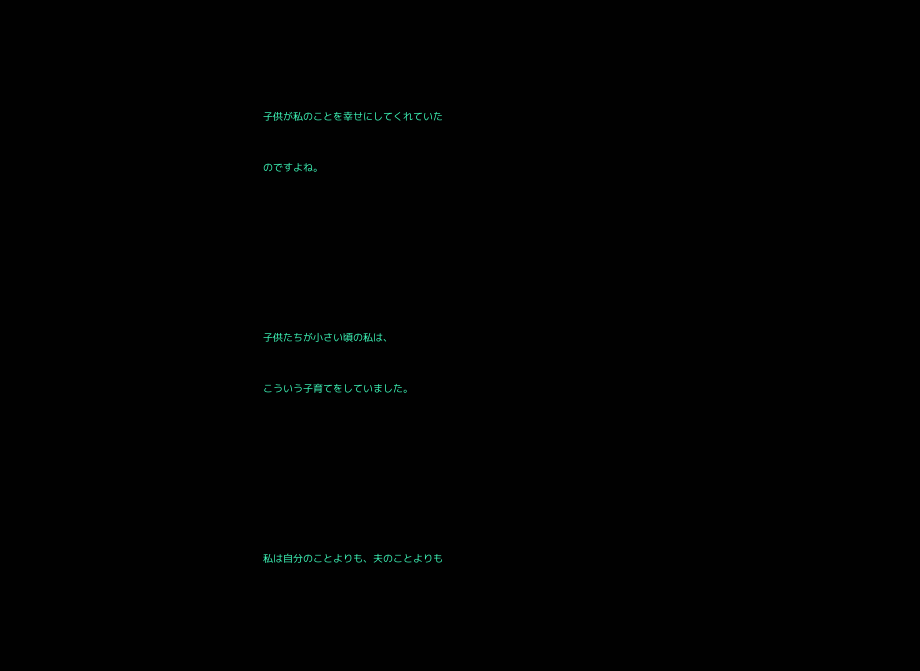子供が私のことを幸せにしてくれていた


のですよね。









子供たちが小さい頃の私は、


こういう子育てをしていました。









私は自分のことよりも、夫のことよりも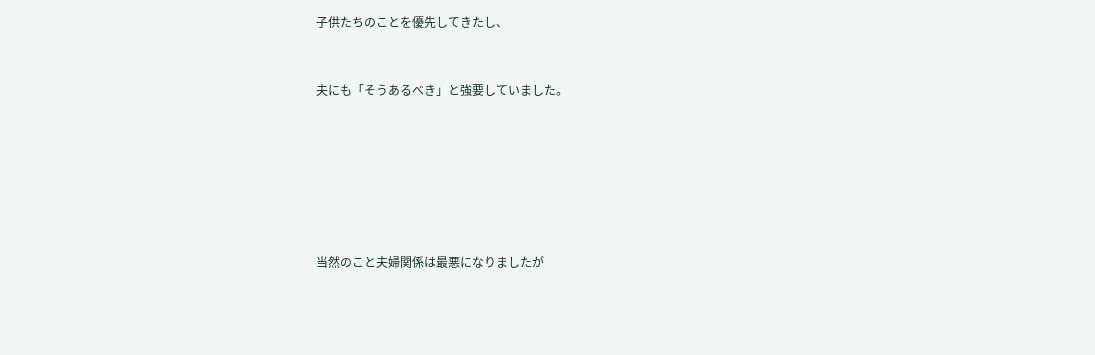子供たちのことを優先してきたし、



夫にも「そうあるべき」と強要していました。









当然のこと夫婦関係は最悪になりましたが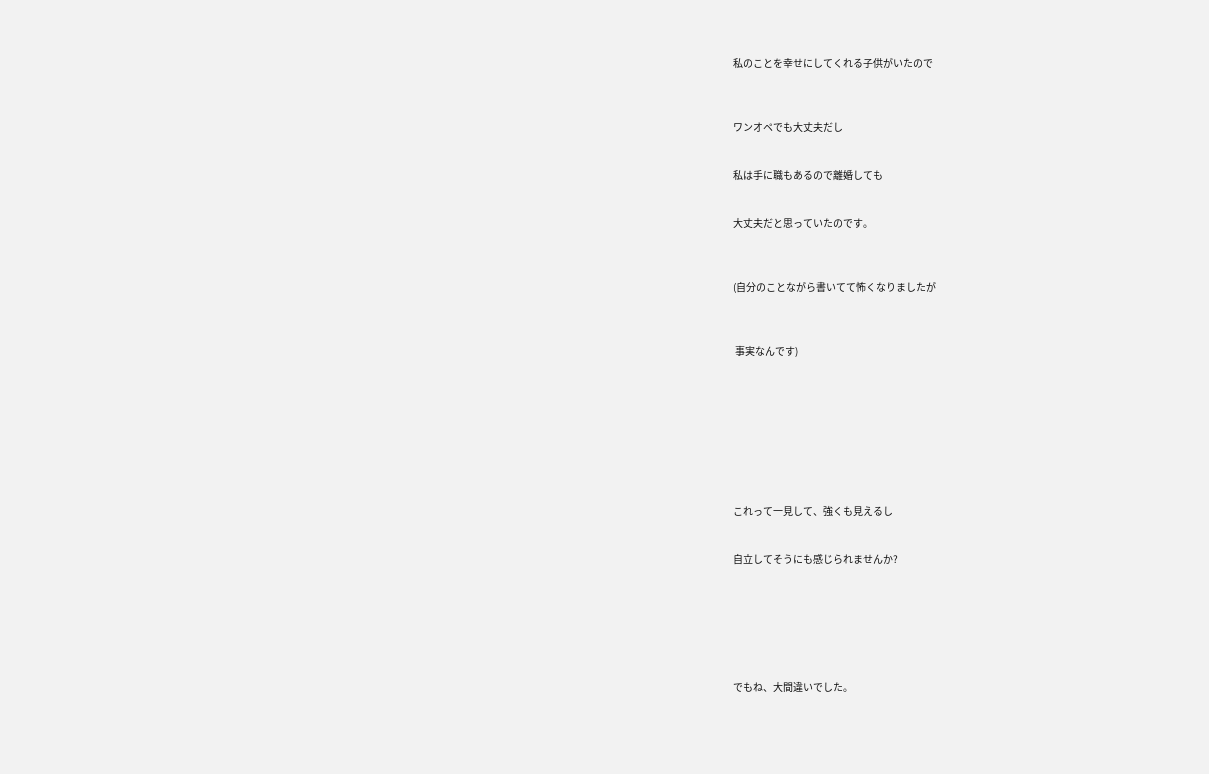私のことを幸せにしてくれる子供がいたので



ワンオペでも大丈夫だし


私は手に職もあるので離婚しても


大丈夫だと思っていたのです。



(自分のことながら書いてて怖くなりましたが



 事実なんです)









これって一見して、強くも見えるし


自立してそうにも感じられませんか?







でもね、大間違いでした。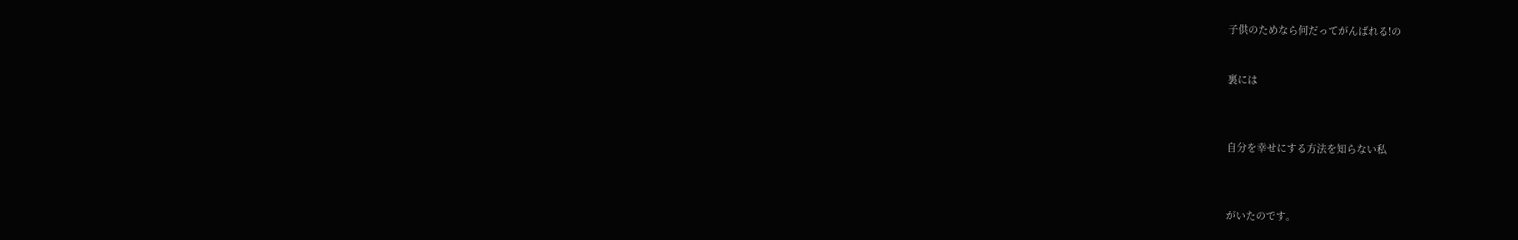子供のためなら何だってがんばれる!の


裏には



自分を幸せにする方法を知らない私



がいたのです。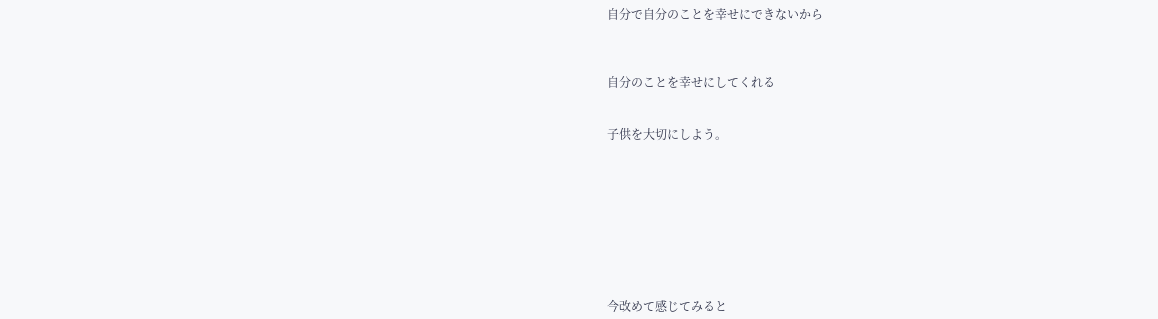自分で自分のことを幸せにできないから



自分のことを幸せにしてくれる


子供を大切にしよう。









今改めて感じてみると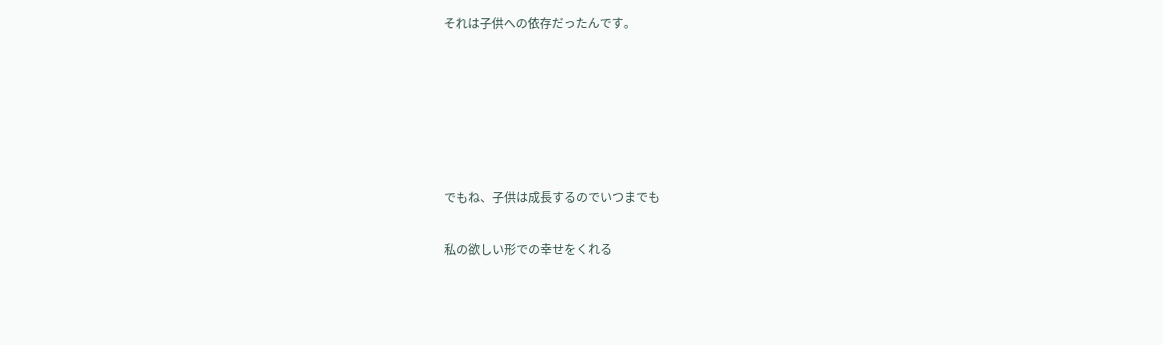それは子供への依存だったんです。









でもね、子供は成長するのでいつまでも


私の欲しい形での幸せをくれる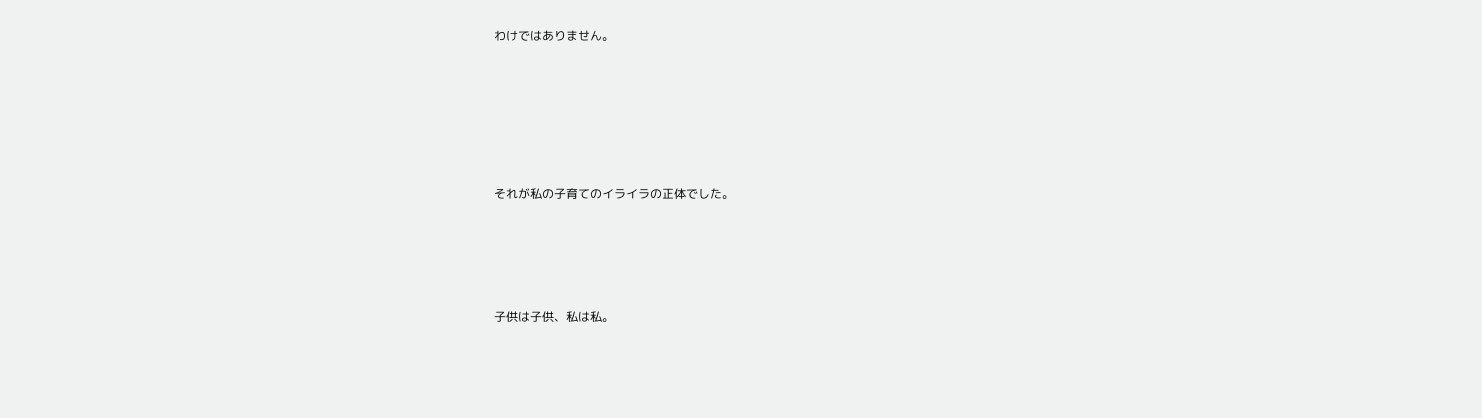わけではありません。








それが私の子育てのイライラの正体でした。






子供は子供、私は私。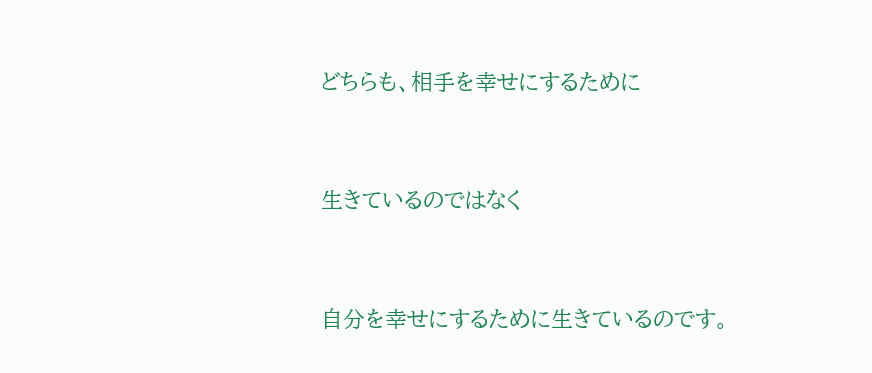どちらも、相手を幸せにするために


生きているのではなく


自分を幸せにするために生きているのです。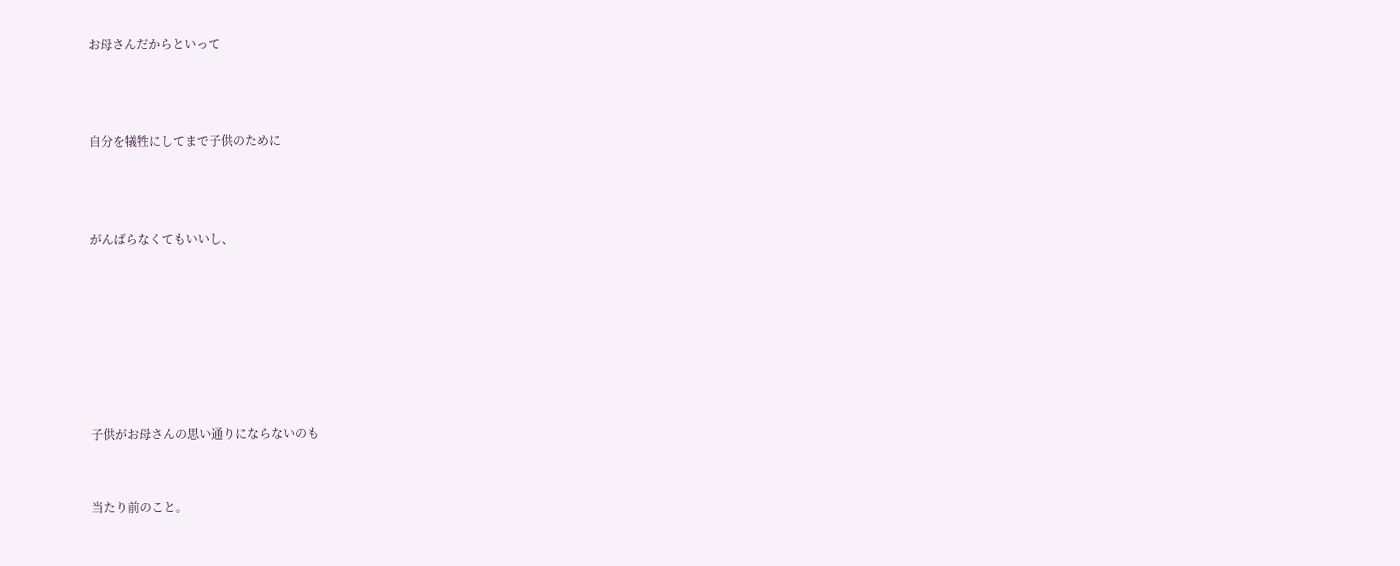お母さんだからといって



自分を犠牲にしてまで子供のために



がんばらなくてもいいし、







子供がお母さんの思い通りにならないのも


当たり前のこと。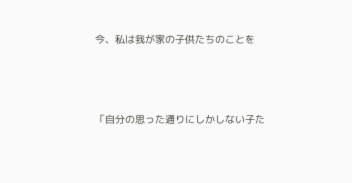今、私は我が家の子供たちのことを



「自分の思った通りにしかしない子た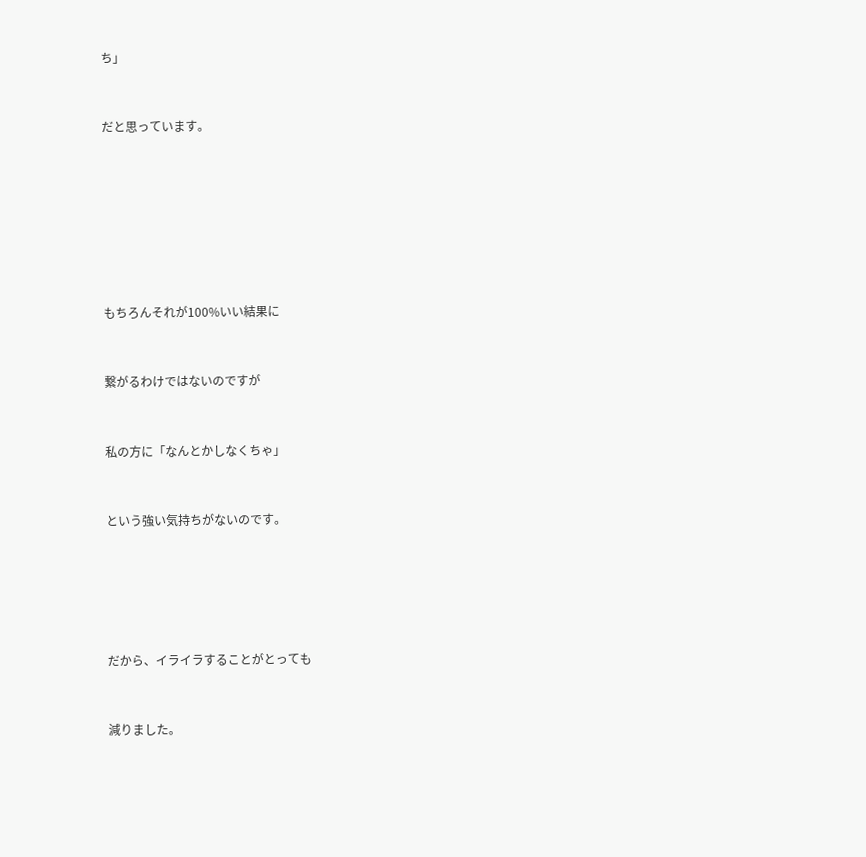ち」


だと思っています。







もちろんそれが100%いい結果に


繋がるわけではないのですが


私の方に「なんとかしなくちゃ」


という強い気持ちがないのです。





だから、イライラすることがとっても


減りました。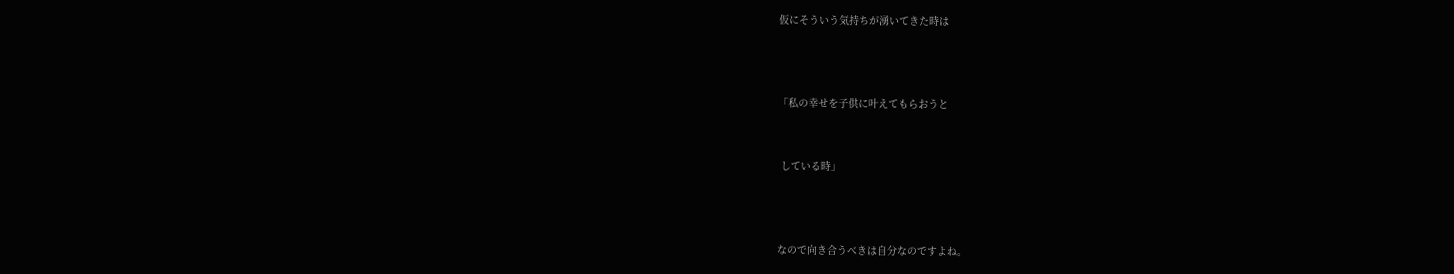仮にそういう気持ちが湧いてきた時は



「私の幸せを子供に叶えてもらおうと


 している時」



なので向き合うべきは自分なのですよね。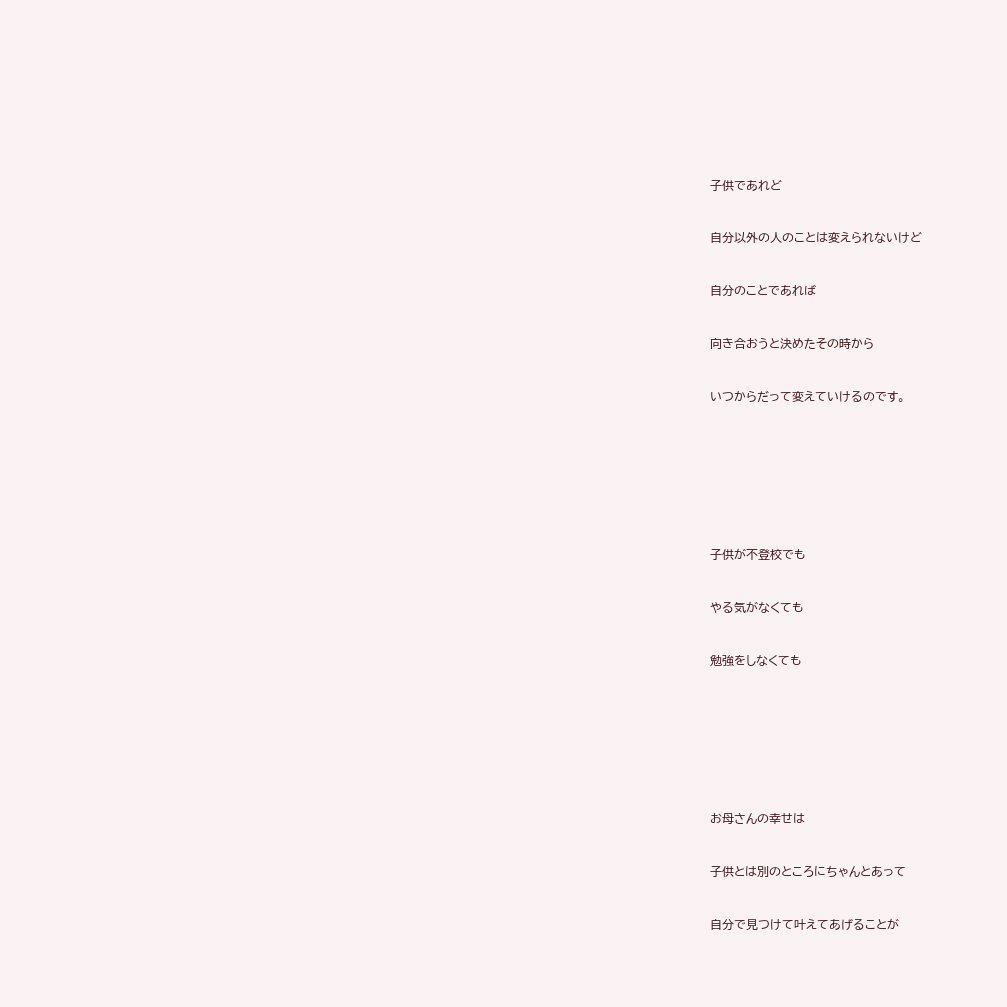子供であれど


自分以外の人のことは変えられないけど


自分のことであれば


向き合おうと決めたその時から


いつからだって変えていけるのです。








子供が不登校でも


やる気がなくても


勉強をしなくても








お母さんの幸せは


子供とは別のところにちゃんとあって


自分で見つけて叶えてあげることが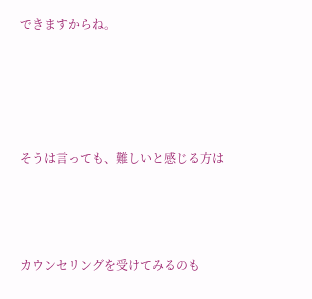できますからね。




そうは言っても、難しいと感じる方は



カウンセリングを受けてみるのも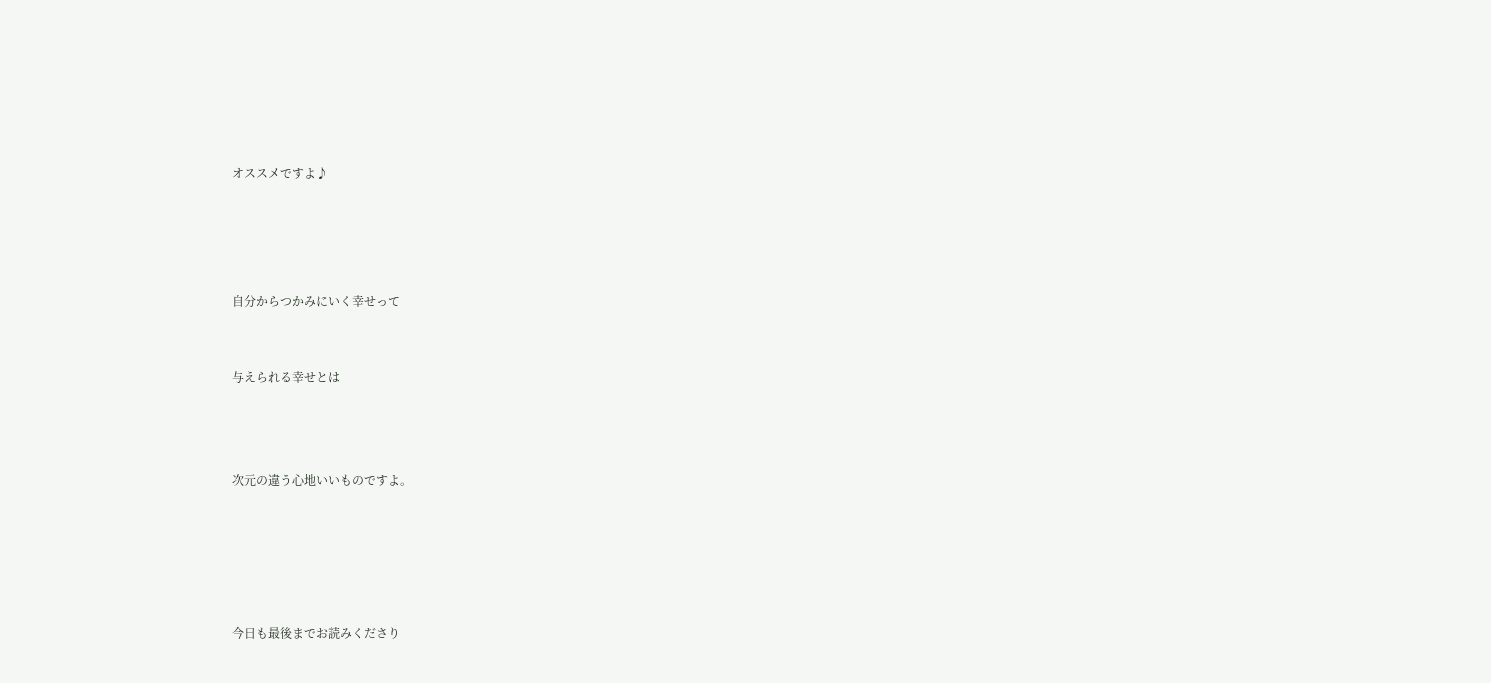オススメですよ♪




自分からつかみにいく幸せって


与えられる幸せとは



次元の違う心地いいものですよ。





今日も最後までお読みくださり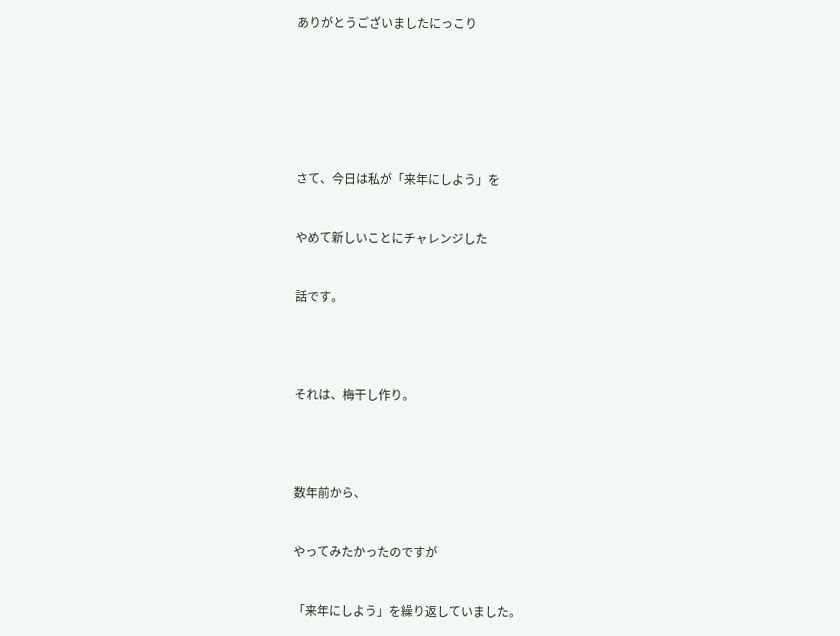ありがとうございましたにっこり







さて、今日は私が「来年にしよう」を


やめて新しいことにチャレンジした


話です。




それは、梅干し作り。




数年前から、


やってみたかったのですが


「来年にしよう」を繰り返していました。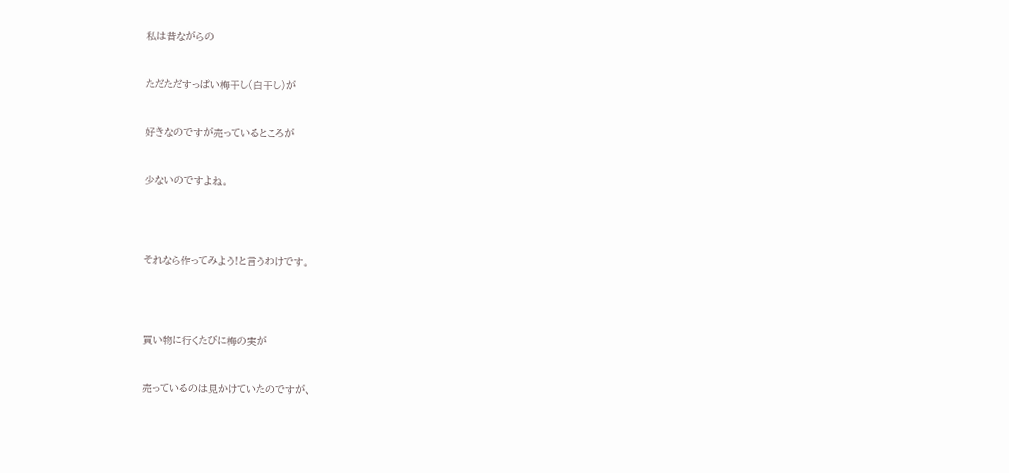私は昔ながらの


ただただすっぱい梅干し(白干し)が


好きなのですが売っているところが


少ないのですよね。




それなら作ってみよう!と言うわけです。




買い物に行くたびに梅の実が


売っているのは見かけていたのですが、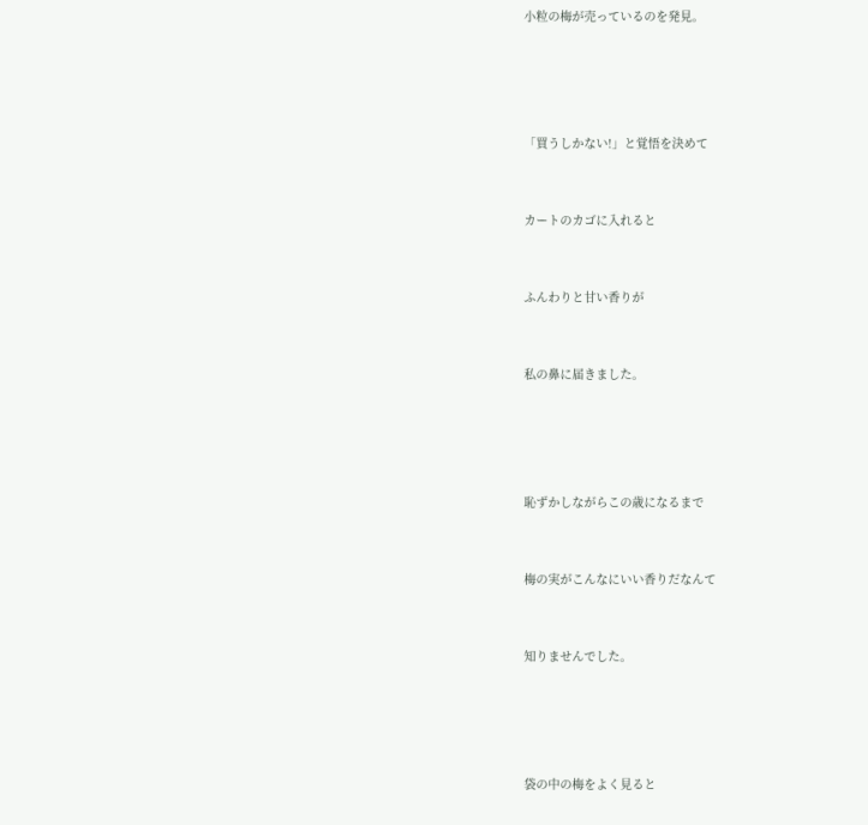小粒の梅が売っているのを発見。




「買うしかない!」と覚悟を決めて


カートのカゴに入れると


ふんわりと甘い香りが


私の鼻に届きました。




恥ずかしながらこの歳になるまで


梅の実がこんなにいい香りだなんて


知りませんでした。




袋の中の梅をよく見ると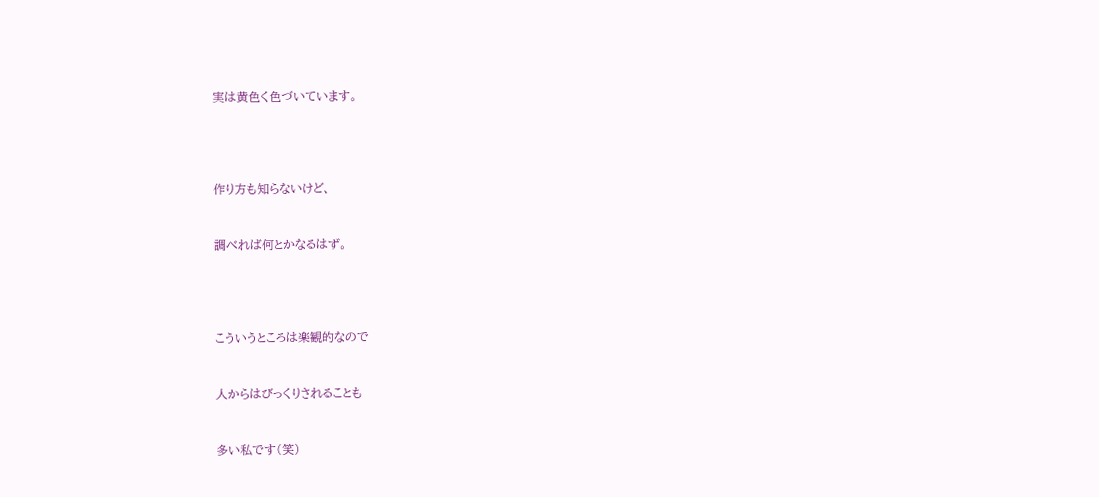実は黄色く色づいています。




作り方も知らないけど、


調べれば何とかなるはず。




こういうところは楽観的なので


人からはびっくりされることも


多い私です(笑)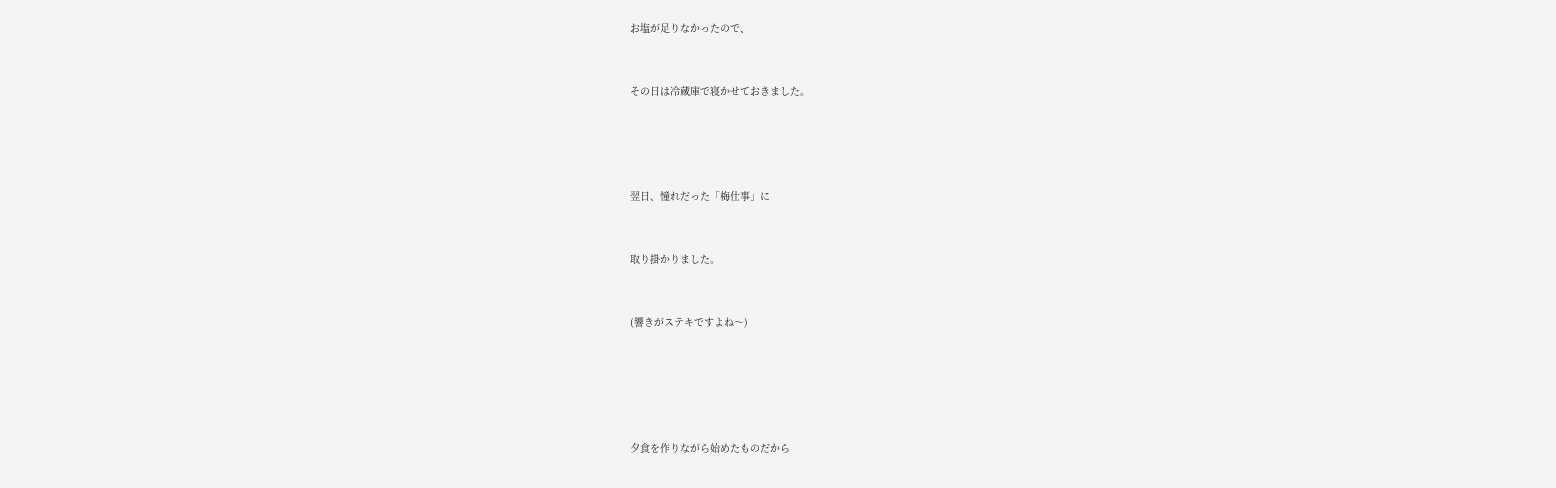お塩が足りなかったので、


その日は冷蔵庫で寝かせておきました。




翌日、憧れだった「梅仕事」に


取り掛かりました。


(響きがステキですよね〜)





夕食を作りながら始めたものだから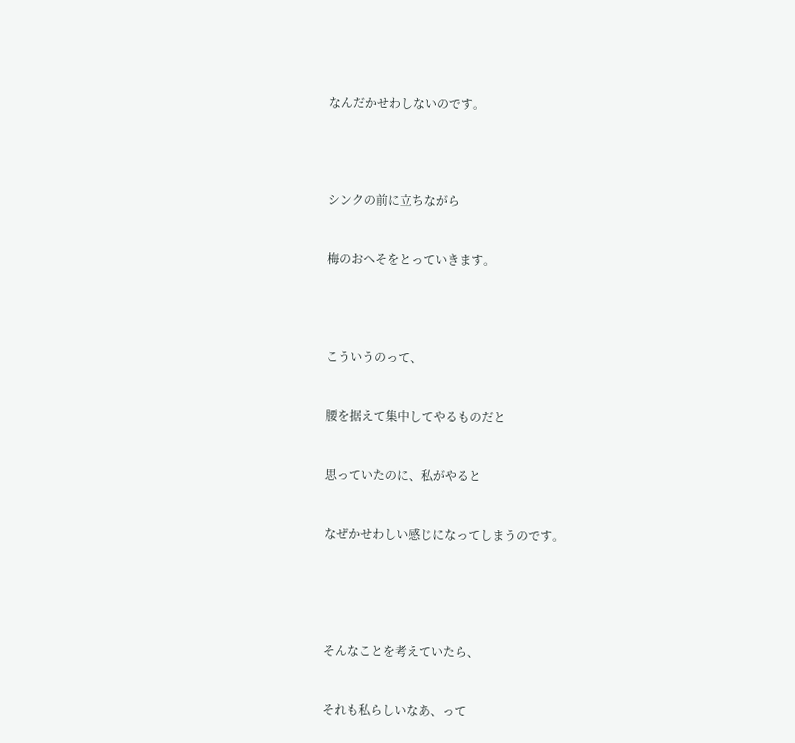なんだかせわしないのです。




シンクの前に立ちながら


梅のおへそをとっていきます。




こういうのって、


腰を据えて集中してやるものだと


思っていたのに、私がやると


なぜかせわしい感じになってしまうのです。





そんなことを考えていたら、


それも私らしいなあ、って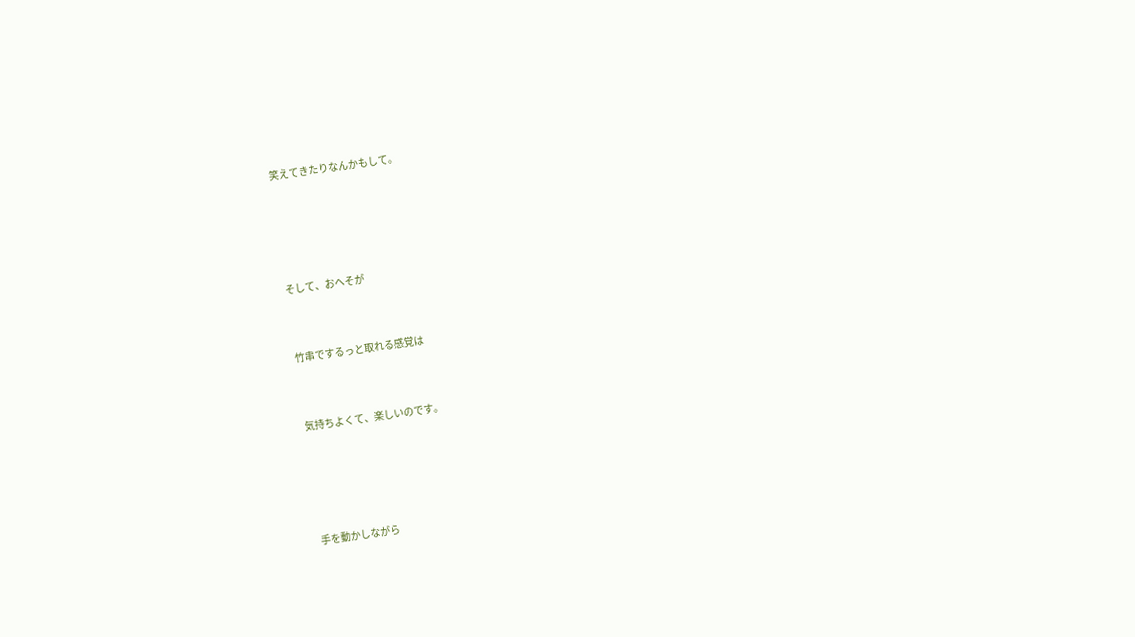笑えてきたりなんかもして。




そして、おへそが


竹串でするっと取れる感覚は


気持ちよくて、楽しいのです。




手を動かしながら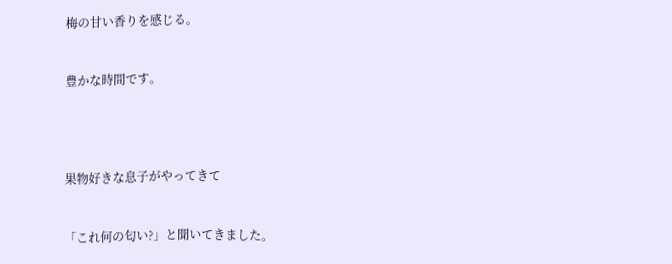梅の甘い香りを感じる。


豊かな時間です。




果物好きな息子がやってきて


「これ何の匂い?」と聞いてきました。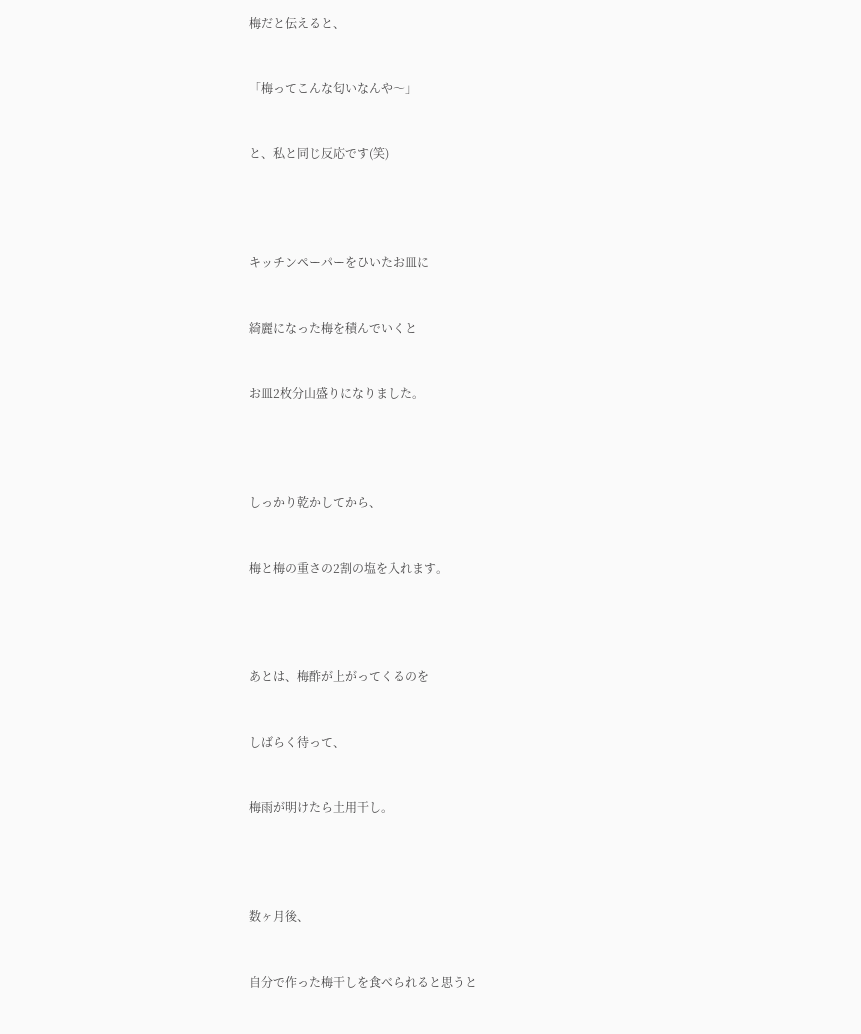梅だと伝えると、


「梅ってこんな匂いなんや〜」


と、私と同じ反応です(笑)




キッチンペーパーをひいたお皿に


綺麗になった梅を積んでいくと


お皿2枚分山盛りになりました。




しっかり乾かしてから、


梅と梅の重さの2割の塩を入れます。




あとは、梅酢が上がってくるのを


しばらく待って、


梅雨が明けたら土用干し。




数ヶ月後、


自分で作った梅干しを食べられると思うと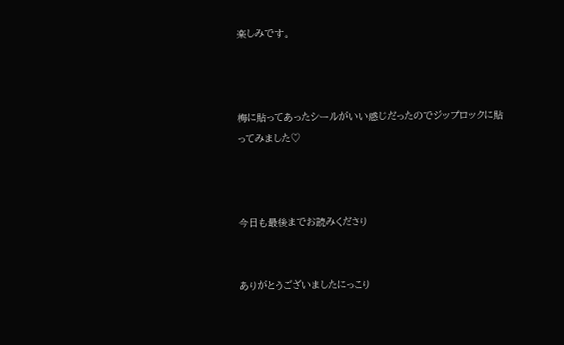楽しみです。



梅に貼ってあったシールがいい感じだったのでジップロックに貼ってみました♡



今日も最後までお読みくださり


ありがとうございましたにっこり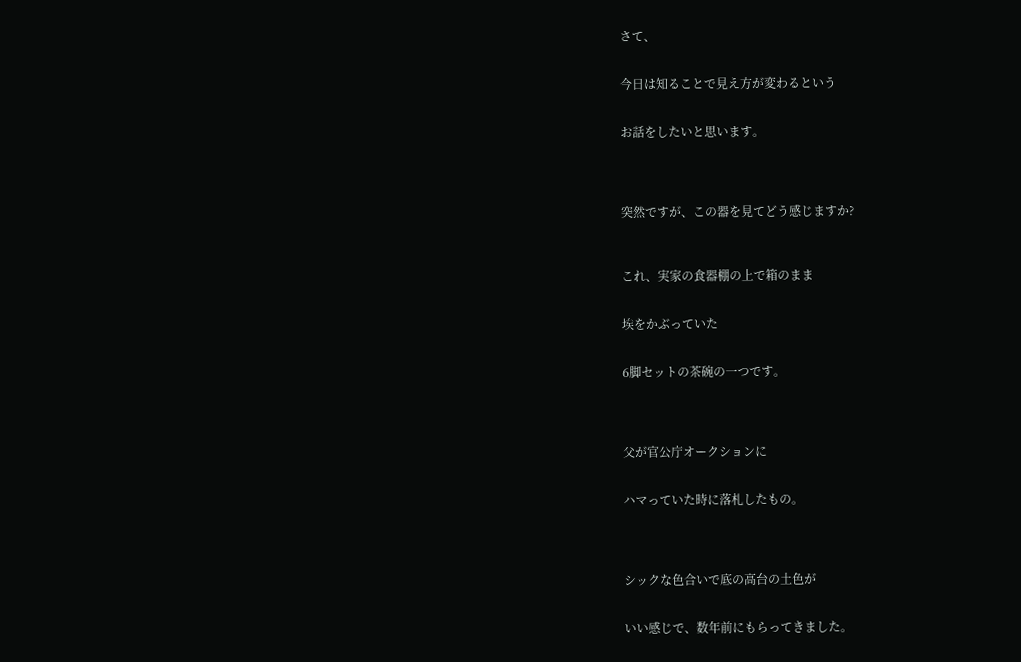さて、


今日は知ることで見え方が変わるという


お話をしたいと思います。




突然ですが、この器を見てどう感じますか?



これ、実家の食器棚の上で箱のまま


埃をかぶっていた


6脚セットの茶碗の一つです。




父が官公庁オークションに


ハマっていた時に落札したもの。




シックな色合いで底の高台の土色が


いい感じで、数年前にもらってきました。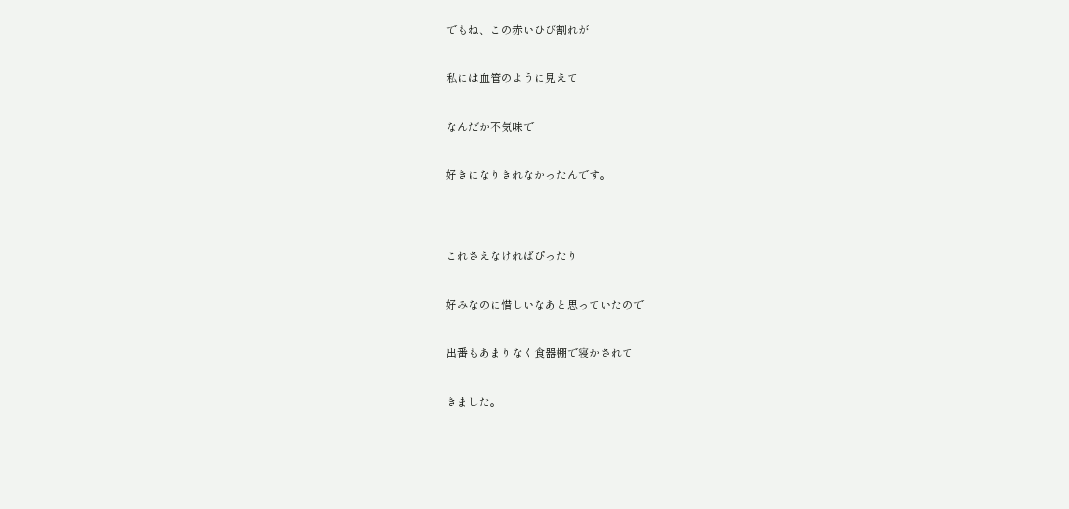でもね、この赤いひび割れが


私には血管のように見えて


なんだか不気味で


好きになりきれなかったんです。




これさえなければぴったり


好みなのに惜しいなあと思っていたので


出番もあまりなく食器棚で寝かされて


きました。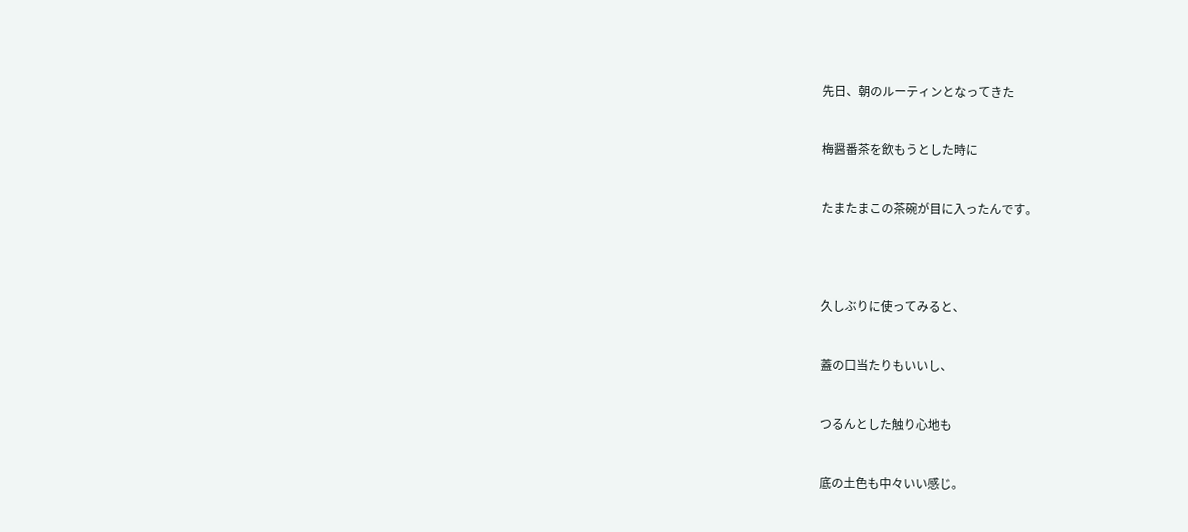先日、朝のルーティンとなってきた


梅醤番茶を飲もうとした時に


たまたまこの茶碗が目に入ったんです。




久しぶりに使ってみると、


蓋の口当たりもいいし、


つるんとした触り心地も


底の土色も中々いい感じ。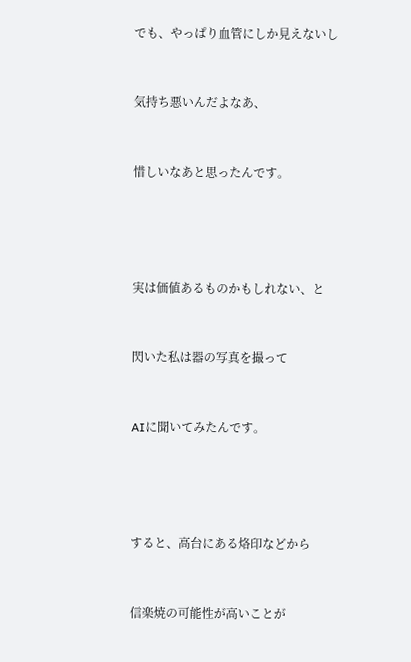でも、やっぱり血管にしか見えないし


気持ち悪いんだよなあ、


惜しいなあと思ったんです。




実は価値あるものかもしれない、と


閃いた私は器の写真を撮って


AIに聞いてみたんです。




すると、高台にある烙印などから


信楽焼の可能性が高いことが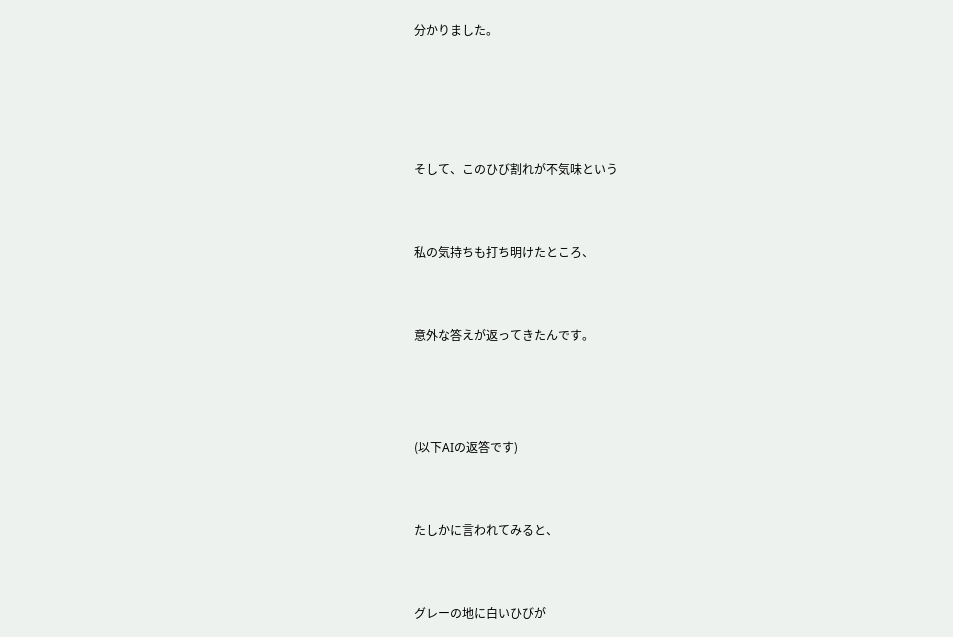分かりました。




そして、このひび割れが不気味という


私の気持ちも打ち明けたところ、


意外な答えが返ってきたんです。



(以下AIの返答です)


たしかに言われてみると、


グレーの地に白いひびが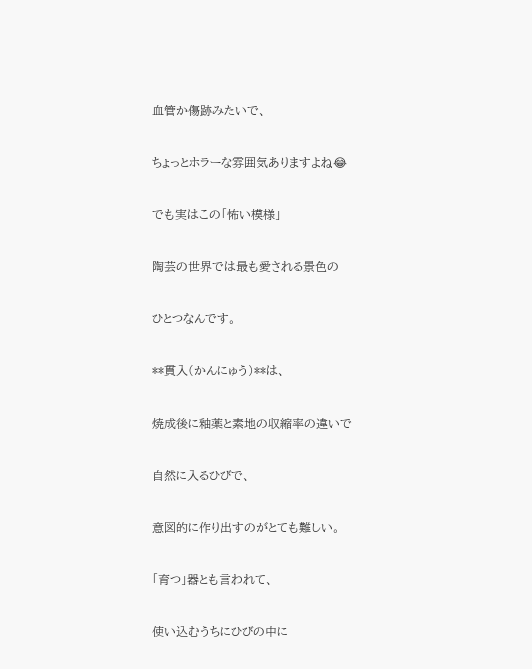血管か傷跡みたいで、


ちょっとホラーな雰囲気ありますよね😂


でも実はこの「怖い模様」


陶芸の世界では最も愛される景色の


ひとつなんです。


**貫入(かんにゅう)**は、


焼成後に釉薬と素地の収縮率の違いで


自然に入るひびで、


意図的に作り出すのがとても難しい。


「育つ」器とも言われて、


使い込むうちにひびの中に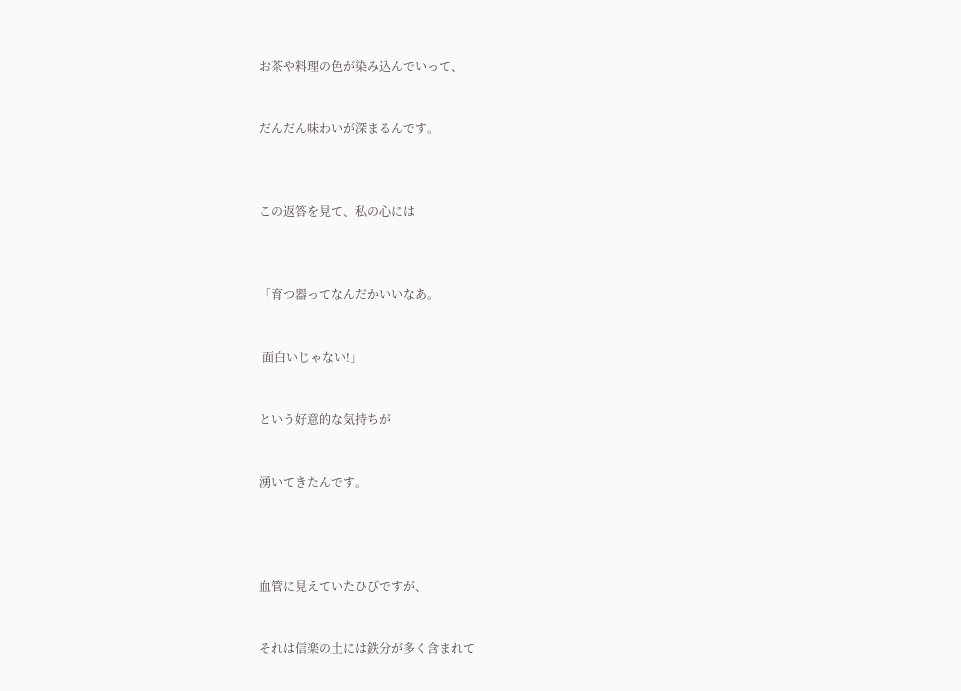お茶や料理の色が染み込んでいって、


だんだん味わいが深まるんです。



この返答を見て、私の心には



「育つ器ってなんだかいいなあ。


 面白いじゃない!」


という好意的な気持ちが


湧いてきたんです。




血管に見えていたひびですが、


それは信楽の土には鉄分が多く含まれて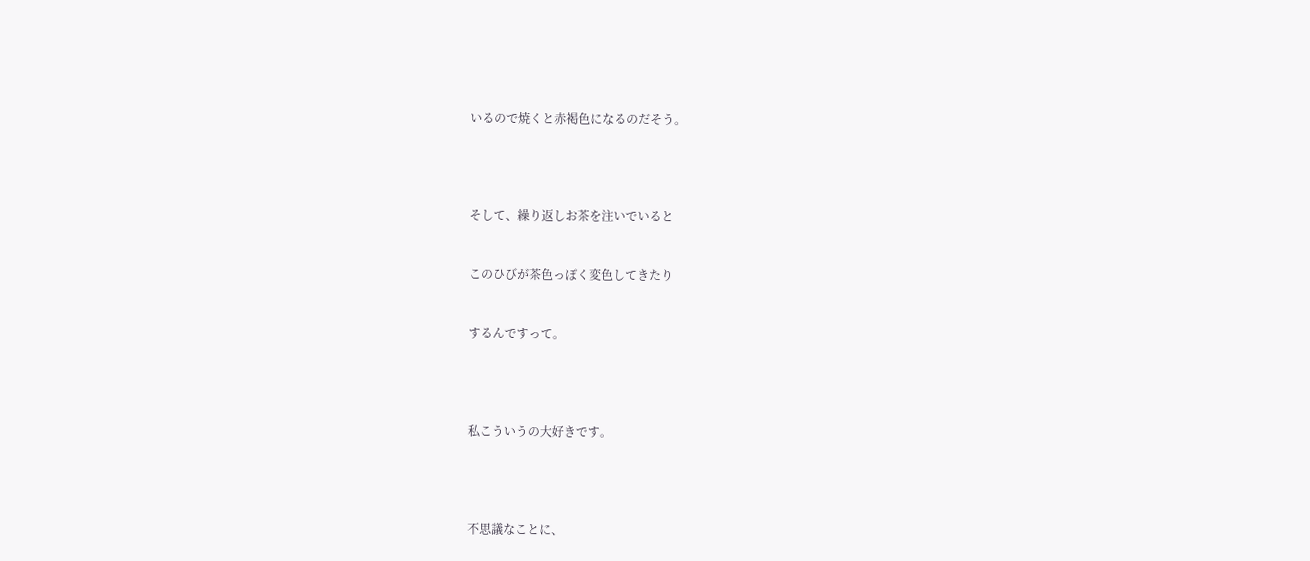いるので焼くと赤褐色になるのだそう。




そして、繰り返しお茶を注いでいると


このひびが茶色っぽく変色してきたり


するんですって。




私こういうの大好きです。




不思議なことに、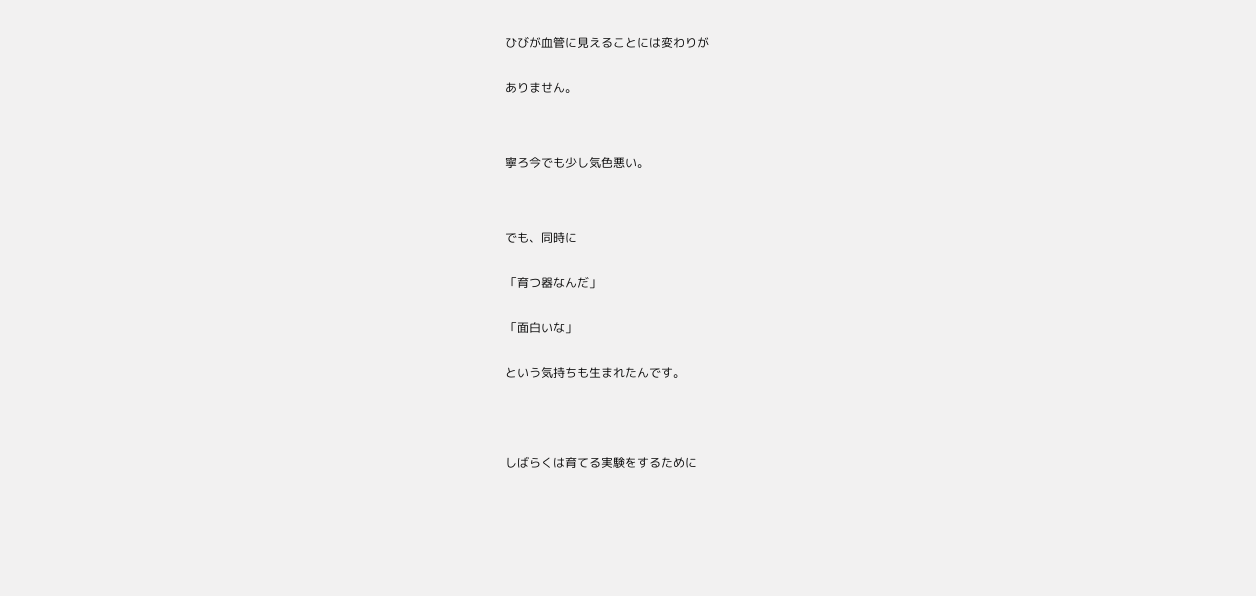ひびが血管に見えることには変わりが


ありません。




寧ろ今でも少し気色悪い。




でも、同時に


「育つ器なんだ」


「面白いな」


という気持ちも生まれたんです。





しばらくは育てる実験をするために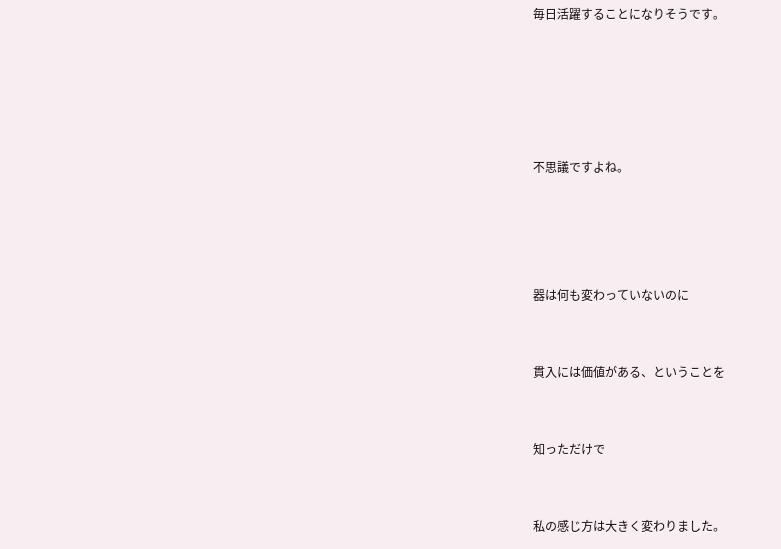毎日活躍することになりそうです。





不思議ですよね。




器は何も変わっていないのに


貫入には価値がある、ということを


知っただけで


私の感じ方は大きく変わりました。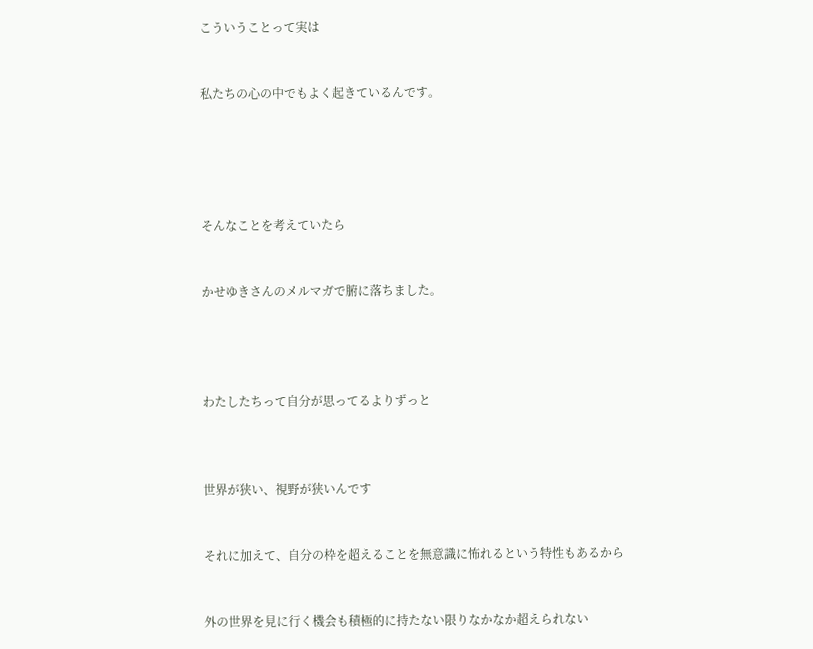こういうことって実は


私たちの心の中でもよく起きているんです。





そんなことを考えていたら


かせゆきさんのメルマガで腑に落ちました。




わたしたちって自分が思ってるよりずっと



世界が狭い、視野が狭いんです


それに加えて、自分の枠を超えることを無意識に怖れるという特性もあるから


外の世界を見に行く機会も積極的に持たない限りなかなか超えられない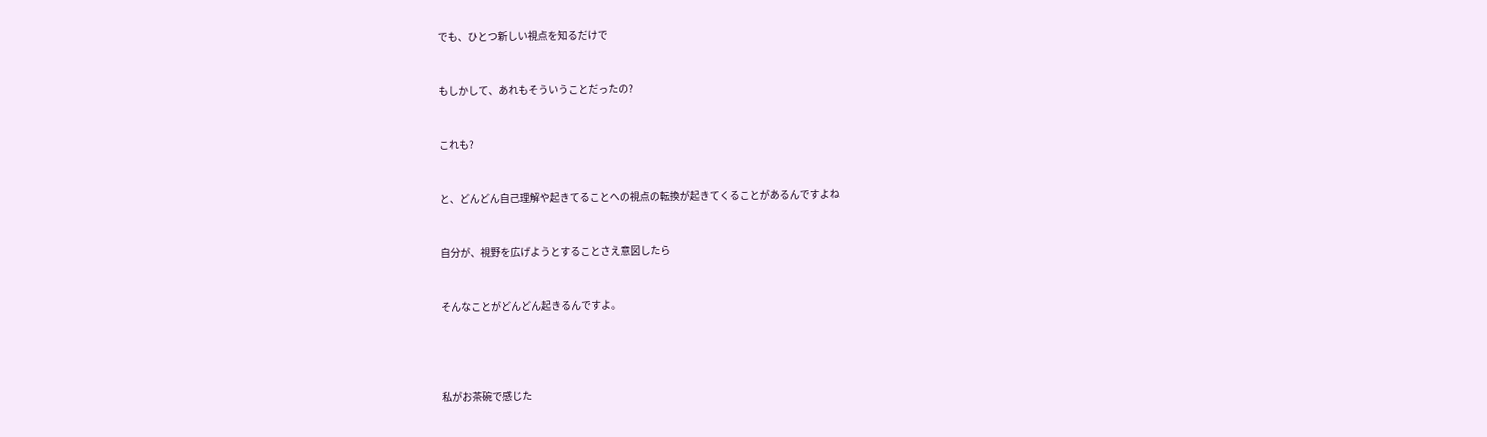でも、ひとつ新しい視点を知るだけで


もしかして、あれもそういうことだったの?


これも?


と、どんどん自己理解や起きてることへの視点の転換が起きてくることがあるんですよね


自分が、視野を広げようとすることさえ意図したら


そんなことがどんどん起きるんですよ。




私がお茶碗で感じた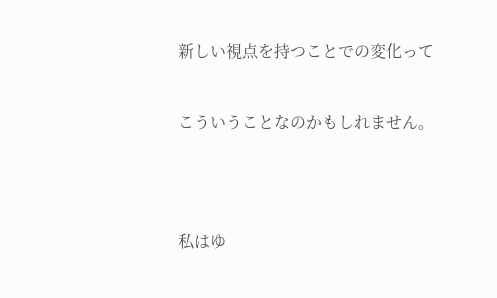新しい視点を持つことでの変化って


こういうことなのかもしれません。




私はゆ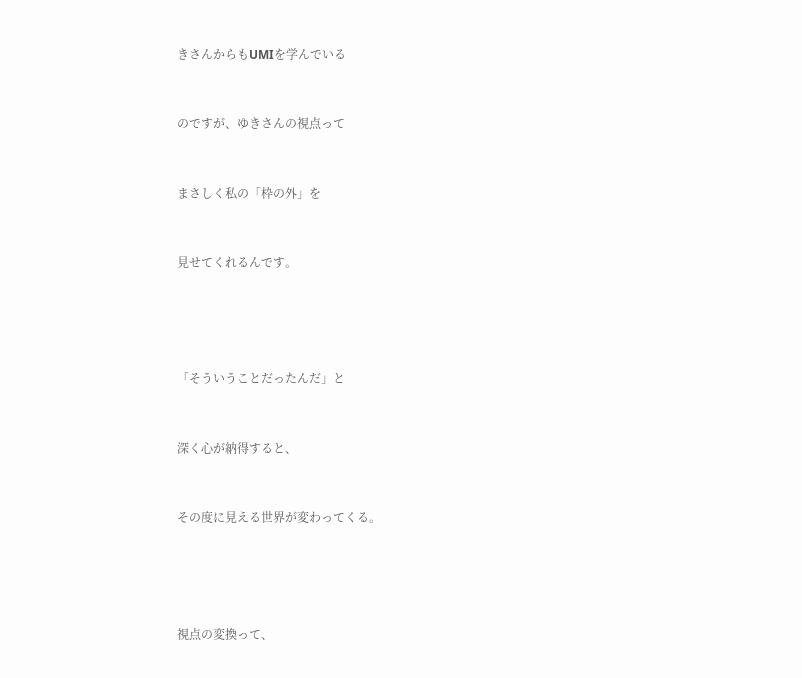きさんからもUMIを学んでいる


のですが、ゆきさんの視点って


まさしく私の「枠の外」を


見せてくれるんです。




「そういうことだったんだ」と


深く心が納得すると、


その度に見える世界が変わってくる。




視点の変換って、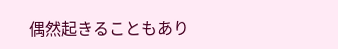偶然起きることもあり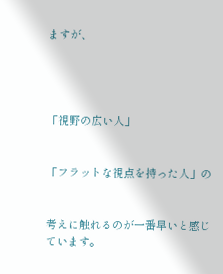ますが、




「視野の広い人」


「フラットな視点を持った人」の


考えに触れるのが一番早いと感じています。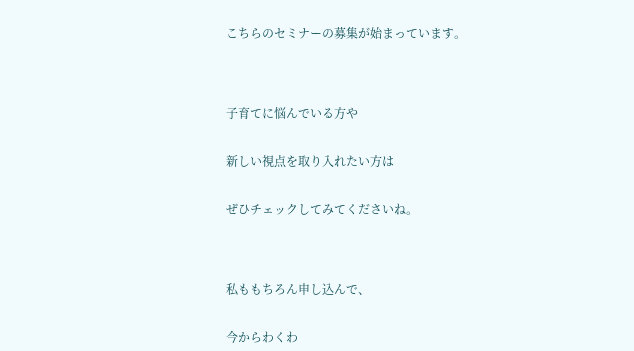こちらのセミナーの募集が始まっています。




子育てに悩んでいる方や


新しい視点を取り入れたい方は


ぜひチェックしてみてくださいね。




私ももちろん申し込んで、


今からわくわ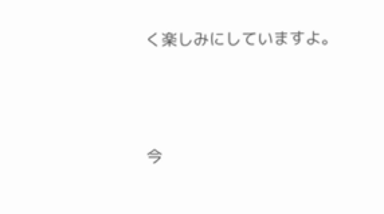く楽しみにしていますよ。





今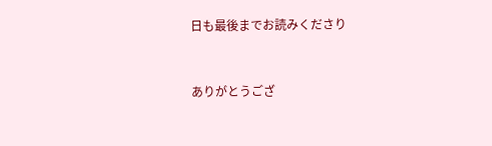日も最後までお読みくださり


ありがとうござ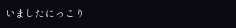いましたにっこり